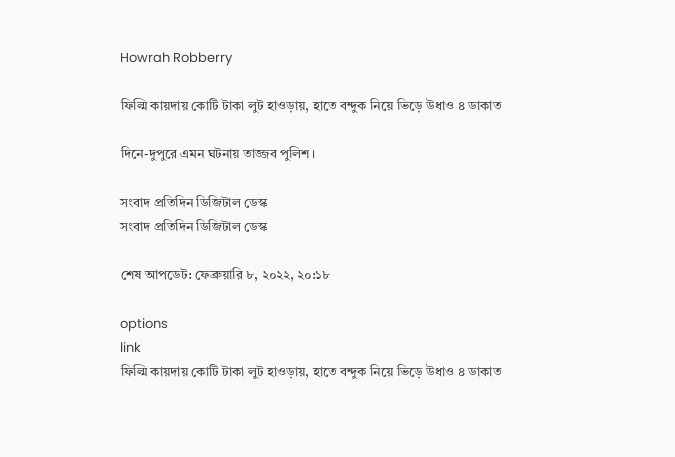Howrah Robberry

ফিল্মি কায়দায় কোটি টাকা লুট হাওড়ায়, হাতে বন্দুক নিয়ে ভিড়ে উধাও ৪ ডাকাত

দিনে-দুপুরে এমন ঘটনায় তাজ্জব পুলিশ।

সংবাদ প্রতিদিন ডিজিটাল ডেস্ক
সংবাদ প্রতিদিন ডিজিটাল ডেস্ক

শেষ আপডেট: ফেব্রুয়ারি ৮, ২০২২, ২০:১৮

options
link
ফিল্মি কায়দায় কোটি টাকা লুট হাওড়ায়, হাতে বন্দুক নিয়ে ভিড়ে উধাও ৪ ডাকাত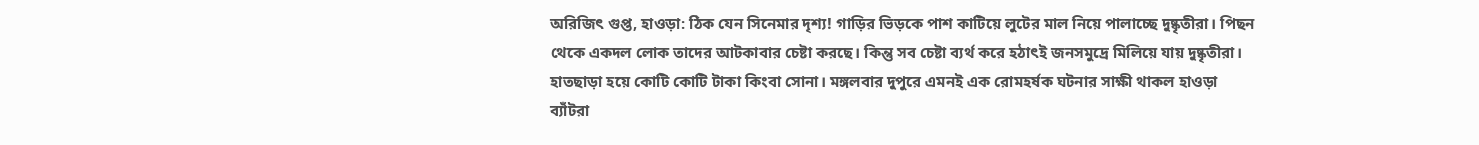অরিজিৎ গুপ্ত, হাওড়া: ঠিক যেন সিনেমার দৃশ্য! গাড়ির ভিড়কে পাশ কাটিয়ে লুটের মাল নিয়ে পালাচ্ছে দুষ্কৃতীরা। পিছন থেকে একদল লোক তাদের আটকাবার চেষ্টা করছে। কিন্তু সব চেষ্টা ব্যর্থ করে হঠাৎই জনসমুদ্রে মিলিয়ে যায় দুষ্কৃতীরা। হাতছাড়া হয়ে কোটি কোটি টাকা কিংবা সোনা। মঙ্গলবার দুপুরে এমনই এক রোমহর্ষক ঘটনার সাক্ষী থাকল হাওড়া ব্যাঁটরা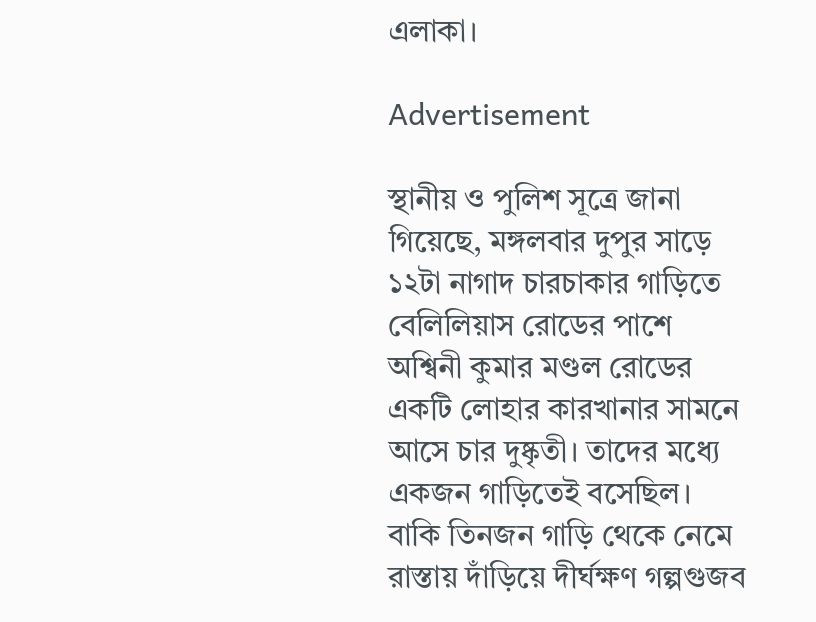এলাকা।

Advertisement

স্থানীয় ও পুলিশ সূত্রে জানা গিয়েছে, মঙ্গলবার দুপুর সাড়ে ১২টা নাগাদ চারচাকার গাড়িতে বেলিলিয়াস রোডের পাশে অশ্বিনী কুমার মণ্ডল রোডের একটি লোহার কারখানার সামনে আসে চার দুষ্কৃতী। তাদের মধ্যে একজন গাড়িতেই বসেছিল। বাকি তিনজন গাড়ি থেকে নেমে রাস্তায় দাঁড়িয়ে দীর্ঘক্ষণ গল্পগুজব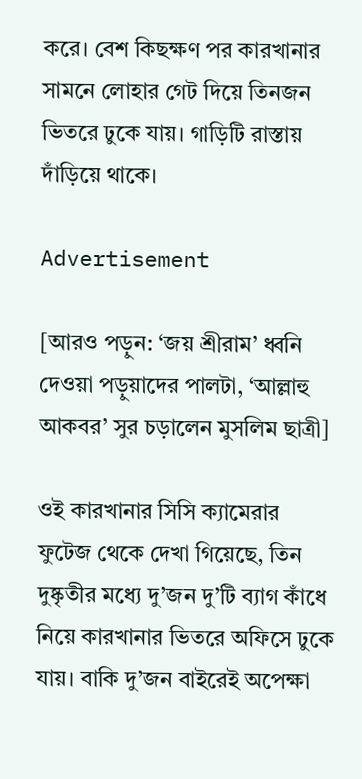করে। বেশ কিছক্ষণ পর কারখানার সামনে লোহার গেট দিয়ে তিনজন ভিতরে ঢুকে যায়। গাড়িটি রাস্তায় দাঁড়িয়ে থাকে।

Advertisement

[আরও পড়ুন: ‘জয় শ্রীরাম’ ধ্বনি দেওয়া পড়ুয়াদের পালটা, ‘আল্লাহু আকবর’ সুর চড়ালেন মুসলিম ছাত্রী]

ওই কারখানার সিসি ক্যামেরার ফুটেজ থেকে দেখা গিয়েছে, তিন দুষ্কৃতীর মধ্যে দু’জন দু’টি ব্যাগ কাঁধে নিয়ে কারখানার ভিতরে অফিসে ঢুকে যায়। বাকি দু’জন বাইরেই অপেক্ষা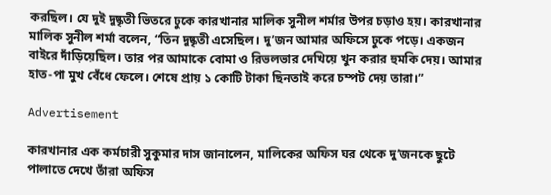করছিল। যে দুই দুষ্কৃতী ভিতরে ঢুকে কারখানার মালিক সুনীল শর্মার উপর চড়াও হয়। কারখানার মালিক সুনীল শর্মা বলেন, “তিন দুষ্কৃতী এসেছিল। দু’জন আমার অফিসে ঢুকে পড়ে। একজন বাইরে দাঁড়িয়েছিল। তার পর আমাকে বোমা ও রিভলভার দেখিয়ে খুন করার হুমকি দেয়। আমার হাত-পা মুখ বেঁধে ফেলে। শেষে প্রায় ১ কোটি টাকা ছিনতাই করে চম্পট দেয় তারা।”

Advertisement

কারখানার এক কর্মচারী সুকুমার দাস জানালেন, মালিকের অফিস ঘর থেকে দু’জনকে ছুটে পালাতে দেখে তাঁরা অফিস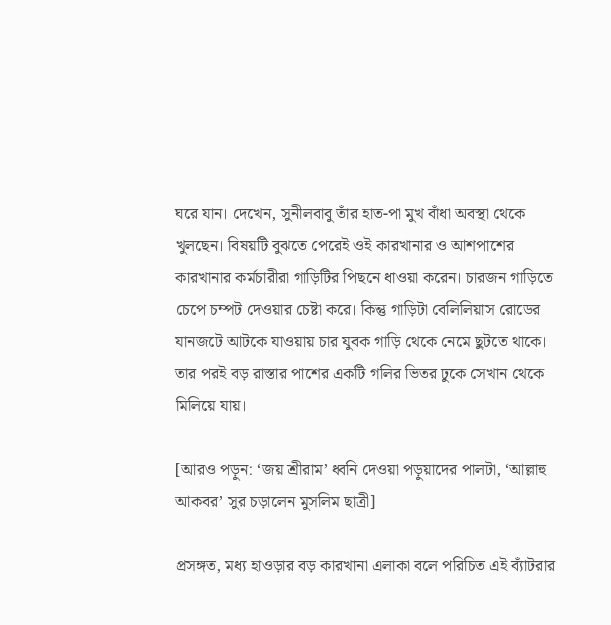ঘরে যান। দেখেন, সুনীলবাবু তাঁর হাত-পা মুখ বাঁধা অবস্থা থেকে খুলছেন। বিষয়টি বুঝতে পেরেই ওই কারখানার ও আশপাশের কারখানার কর্মচারীরা গাড়িটির পিছনে ধাওয়া করেন। চারজন গাড়িতে চেপে চম্পট দেওয়ার চেষ্টা করে। কিন্তু গাড়িটা বেলিলিয়াস রোডের যানজটে আটকে যাওয়ায় চার যুবক গাড়ি থেকে নেমে ছুটতে থাকে। তার পরই বড় রাস্তার পাশের একটি গলির ভিতর ঢুকে সেখান থেকে মিলিয়ে যায়।

[আরও পড়ুন: ‘জয় শ্রীরাম’ ধ্বনি দেওয়া পড়ুয়াদের পালটা, ‘আল্লাহু আকবর’ সুর চড়ালেন মুসলিম ছাত্রী]

প্রসঙ্গত, মধ্য হাওড়ার বড় কারখানা এ‌লাকা বলে পরিচিত এই ব্যাঁটরার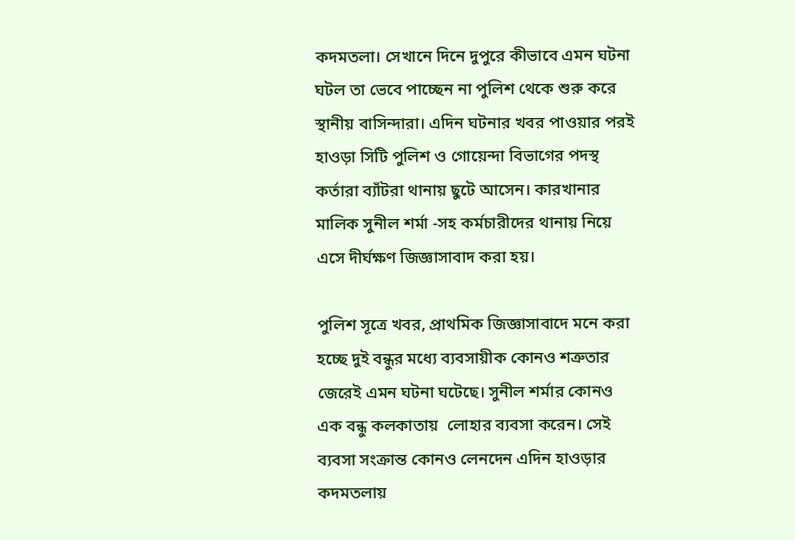কদমতলা। সেখানে দিনে দুপুরে কীভাবে এমন ঘটনা ঘটল তা ভেবে পাচ্ছেন না পুলিশ থেকে শুরু করে স্থানীয় বাসিন্দারা। এদিন ঘটনার খবর পাওয়ার পরই হাওড়া সিটি পুলিশ ও গোয়েন্দা বিভাগের পদস্থ কর্তারা ব্যাঁটরা থানায় ছুটে আসেন। কারখানার মালিক সুনীল শর্মা -সহ কর্মচারীদের থানায় নিয়ে এসে দীর্ঘক্ষণ জিজ্ঞাসাবাদ করা হয়।

পুলিশ সূত্রে খবর, প্রাথমিক জিজ্ঞাসাবাদে মনে করা হচ্ছে দুই বন্ধুর মধ্যে ব্যবসায়ীক কোনও শত্রুতার জেরেই এমন ঘটনা ঘটেছে। সুনীল শর্মার কোনও এক বন্ধু কলকাতায়  লোহার ব্যবসা করেন। সেই ব্যবসা সংক্রান্ত কোনও লেনদেন এদিন হাওড়ার কদমতলায়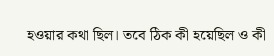হওয়ার কথা ছিল। তবে ঠিক কী হয়েছিল ও কী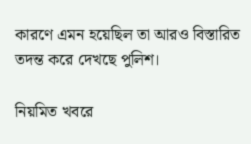কারণে এমন হয়েছিল তা আরও বিস্তারিত তদন্ত করে দেখছে পুলিশ।

নিয়মিত খবরে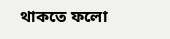থাকতে ফলো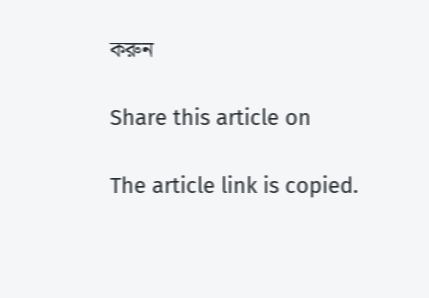করুন

Share this article on

The article link is copied.